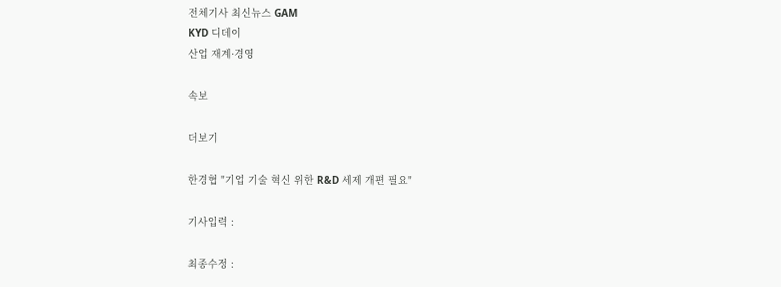전체기사 최신뉴스 GAM
KYD 디데이
산업 재계·경영

속보

더보기

한경협 "기업 기술 혁신 위한 R&D 세제 개편 필요"

기사입력 :

최종수정 :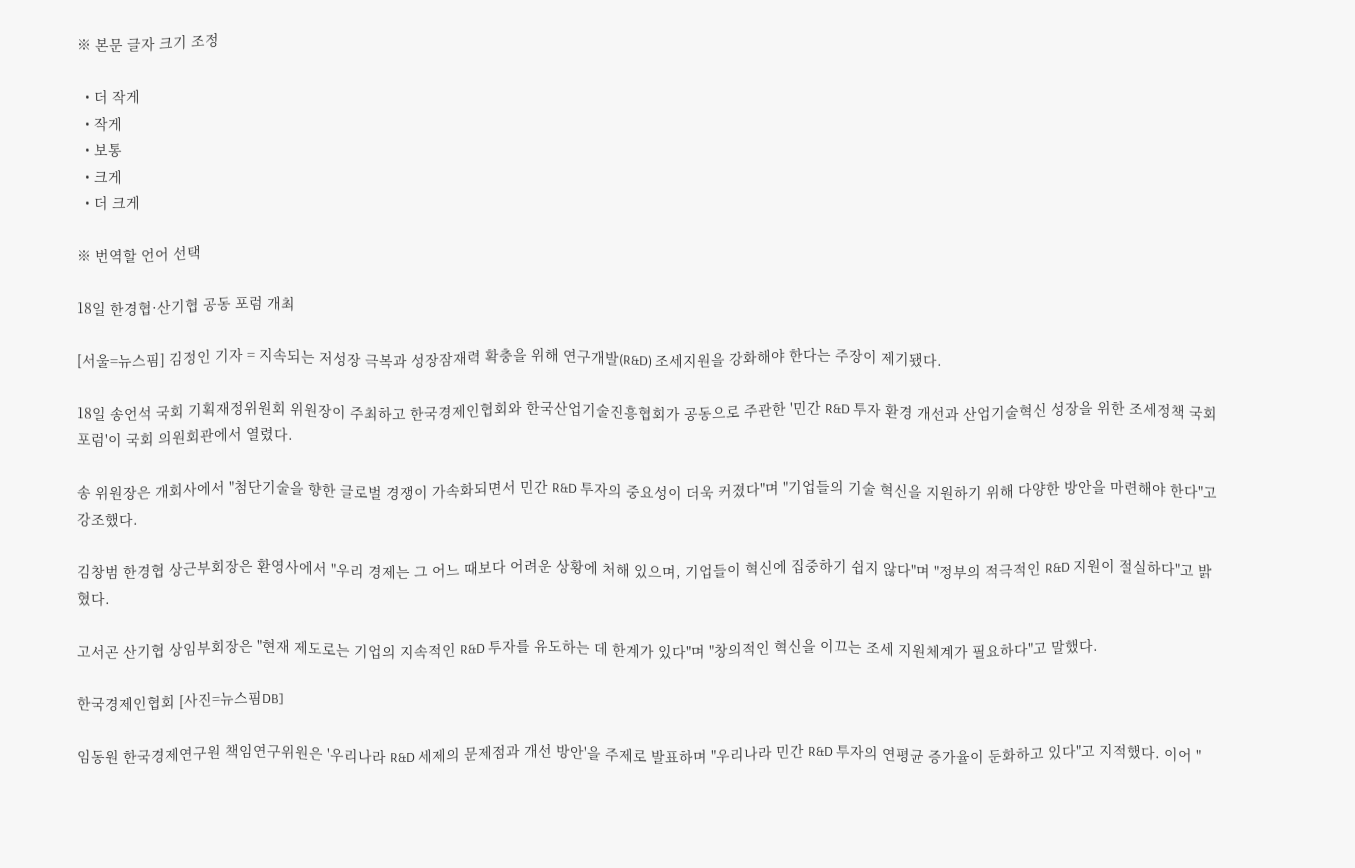※ 본문 글자 크기 조정

  • 더 작게
  • 작게
  • 보통
  • 크게
  • 더 크게

※ 번역할 언어 선택

18일 한경협·산기협 공동 포럼 개최

[서울=뉴스핌] 김정인 기자 = 지속되는 저성장 극복과 성장잠재력 확충을 위해 연구개발(R&D) 조세지원을 강화해야 한다는 주장이 제기됐다.

18일 송언석 국회 기획재정위원회 위원장이 주최하고 한국경제인협회와 한국산업기술진흥협회가 공동으로 주관한 '민간 R&D 투자 환경 개선과 산업기술혁신 성장을 위한 조세정책 국회 포럼'이 국회 의원회관에서 열렸다.

송 위원장은 개회사에서 "첨단기술을 향한 글로벌 경쟁이 가속화되면서 민간 R&D 투자의 중요성이 더욱 커졌다"며 "기업들의 기술 혁신을 지원하기 위해 다양한 방안을 마련해야 한다"고 강조했다.

김창범 한경협 상근부회장은 환영사에서 "우리 경제는 그 어느 때보다 어려운 상황에 처해 있으며, 기업들이 혁신에 집중하기 쉽지 않다"며 "정부의 적극적인 R&D 지원이 절실하다"고 밝혔다.

고서곤 산기협 상임부회장은 "현재 제도로는 기업의 지속적인 R&D 투자를 유도하는 데 한계가 있다"며 "창의적인 혁신을 이끄는 조세 지원체계가 필요하다"고 말했다.

한국경제인협회 [사진=뉴스핌DB]

임동원 한국경제연구원 책임연구위원은 '우리나라 R&D 세제의 문제점과 개선 방안'을 주제로 발표하며 "우리나라 민간 R&D 투자의 연평균 증가율이 둔화하고 있다"고 지적했다. 이어 "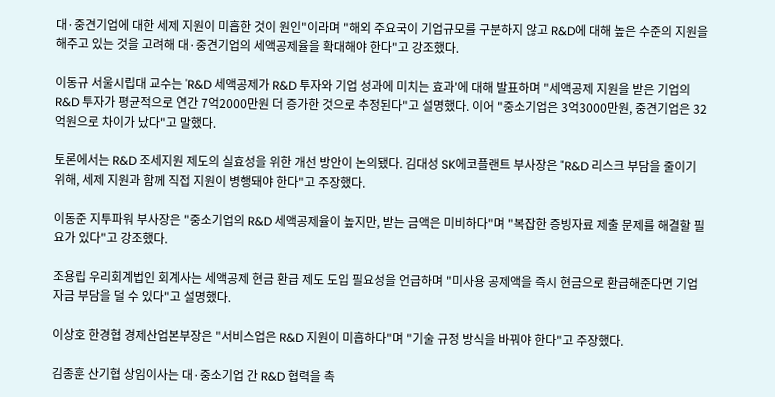대·중견기업에 대한 세제 지원이 미흡한 것이 원인"이라며 "해외 주요국이 기업규모를 구분하지 않고 R&D에 대해 높은 수준의 지원을 해주고 있는 것을 고려해 대·중견기업의 세액공제율을 확대해야 한다"고 강조했다.

이동규 서울시립대 교수는 'R&D 세액공제가 R&D 투자와 기업 성과에 미치는 효과'에 대해 발표하며 "세액공제 지원을 받은 기업의 R&D 투자가 평균적으로 연간 7억2000만원 더 증가한 것으로 추정된다"고 설명했다. 이어 "중소기업은 3억3000만원, 중견기업은 32억원으로 차이가 났다"고 말했다.

토론에서는 R&D 조세지원 제도의 실효성을 위한 개선 방안이 논의됐다. 김대성 SK에코플랜트 부사장은 "R&D 리스크 부담을 줄이기 위해, 세제 지원과 함께 직접 지원이 병행돼야 한다"고 주장했다.

이동준 지투파워 부사장은 "중소기업의 R&D 세액공제율이 높지만, 받는 금액은 미비하다"며 "복잡한 증빙자료 제출 문제를 해결할 필요가 있다"고 강조했다.

조용립 우리회계법인 회계사는 세액공제 현금 환급 제도 도입 필요성을 언급하며 "미사용 공제액을 즉시 현금으로 환급해준다면 기업 자금 부담을 덜 수 있다"고 설명했다.

이상호 한경협 경제산업본부장은 "서비스업은 R&D 지원이 미흡하다"며 "기술 규정 방식을 바꿔야 한다"고 주장했다.

김종훈 산기협 상임이사는 대·중소기업 간 R&D 협력을 촉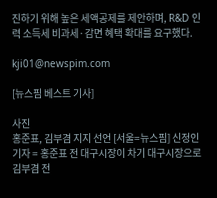진하기 위해 높은 세액공제를 제안하며, R&D 인력 소득세 비과세·감면 혜택 확대를 요구했다.

kji01@newspim.com

[뉴스핌 베스트 기사]

사진
홍준표, 김부겸 지지 선언 [서울=뉴스핌] 신정인 기자 = 홍준표 전 대구시장이 차기 대구시장으로 김부겸 전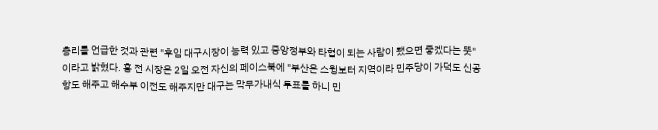총리를 언급한 것과 관련 "후임 대구시장이 능력 있고 중앙정부와 타협이 되는 사람이 됐으면 좋겠다는 뜻"이라고 밝혔다. 홍 전 시장은 2일 오전 자신의 페이스북에 "부산은 스윙보터 지역이라 민주당이 가덕도 신공항도 해주고 해수부 이전도 해주지만 대구는 막무가내식 투표를 하니 민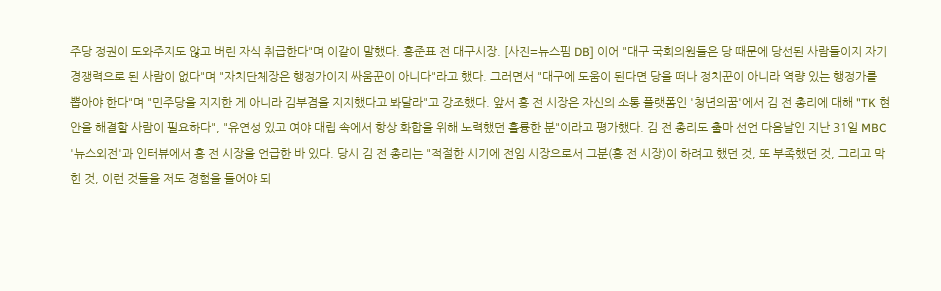주당 정권이 도와주지도 않고 버린 자식 취급한다"며 이같이 말했다. 홍준표 전 대구시장. [사진=뉴스핌 DB] 이어 "대구 국회의원들은 당 때문에 당선된 사람들이지 자기 경쟁력으로 된 사람이 없다"며 "자치단체장은 행정가이지 싸움꾼이 아니다"라고 했다. 그러면서 "대구에 도움이 된다면 당을 떠나 정치꾼이 아니라 역량 있는 행정가를 뽑아야 한다"며 "민주당을 지지한 게 아니라 김부겸을 지지했다고 봐달라"고 강조했다. 앞서 홍 전 시장은 자신의 소통 플랫폼인 '청년의꿈'에서 김 전 총리에 대해 "TK 현안을 해결할 사람이 필요하다", "유연성 있고 여야 대립 속에서 항상 화합을 위해 노력했던 훌륭한 분"이라고 평가했다. 김 전 총리도 출마 선언 다음날인 지난 31일 MBC '뉴스외전'과 인터뷰에서 홍 전 시장을 언급한 바 있다. 당시 김 전 총리는 "적절한 시기에 전임 시장으로서 그분(홍 전 시장)이 하려고 했던 것, 또 부족했던 것, 그리고 막힌 것, 이런 것들을 저도 경험을 들어야 되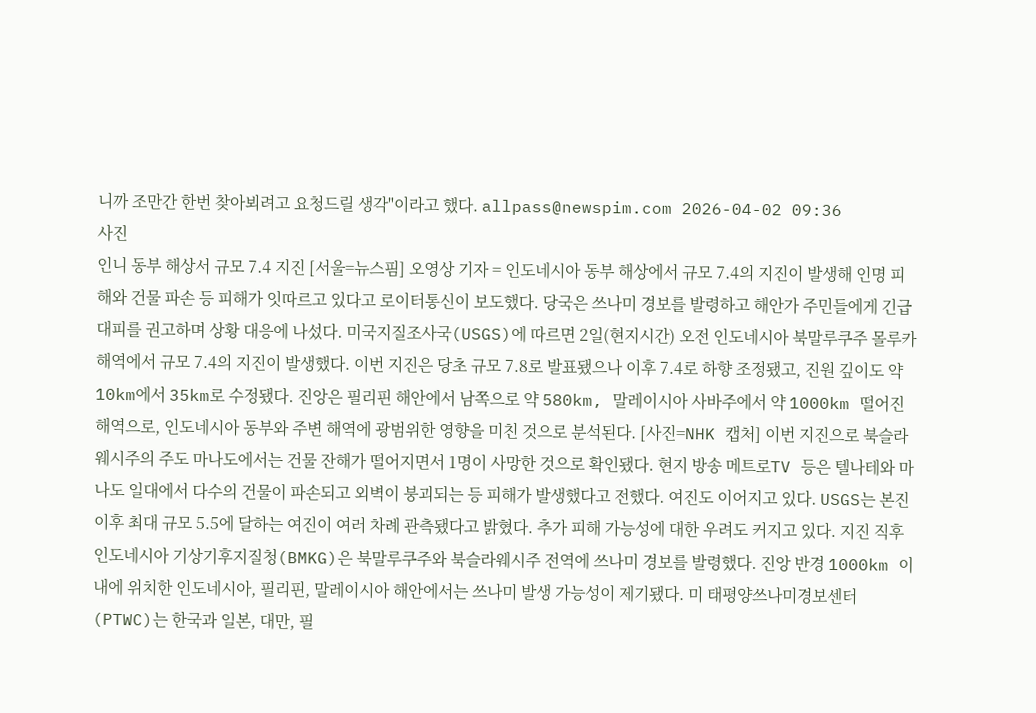니까 조만간 한번 찾아뵈려고 요청드릴 생각"이라고 했다. allpass@newspim.com 2026-04-02 09:36
사진
인니 동부 해상서 규모 7.4 지진 [서울=뉴스핌] 오영상 기자 = 인도네시아 동부 해상에서 규모 7.4의 지진이 발생해 인명 피해와 건물 파손 등 피해가 잇따르고 있다고 로이터통신이 보도했다. 당국은 쓰나미 경보를 발령하고 해안가 주민들에게 긴급 대피를 권고하며 상황 대응에 나섰다. 미국지질조사국(USGS)에 따르면 2일(현지시간) 오전 인도네시아 북말루쿠주 몰루카 해역에서 규모 7.4의 지진이 발생했다. 이번 지진은 당초 규모 7.8로 발표됐으나 이후 7.4로 하향 조정됐고, 진원 깊이도 약 10km에서 35km로 수정됐다. 진앙은 필리핀 해안에서 남쪽으로 약 580km, 말레이시아 사바주에서 약 1000km 떨어진 해역으로, 인도네시아 동부와 주변 해역에 광범위한 영향을 미친 것으로 분석된다. [사진=NHK 캡처] 이번 지진으로 북슬라웨시주의 주도 마나도에서는 건물 잔해가 떨어지면서 1명이 사망한 것으로 확인됐다. 현지 방송 메트로TV 등은 텔나테와 마나도 일대에서 다수의 건물이 파손되고 외벽이 붕괴되는 등 피해가 발생했다고 전했다. 여진도 이어지고 있다. USGS는 본진 이후 최대 규모 5.5에 달하는 여진이 여러 차례 관측됐다고 밝혔다. 추가 피해 가능성에 대한 우려도 커지고 있다. 지진 직후 인도네시아 기상기후지질청(BMKG)은 북말루쿠주와 북슬라웨시주 전역에 쓰나미 경보를 발령했다. 진앙 반경 1000km 이내에 위치한 인도네시아, 필리핀, 말레이시아 해안에서는 쓰나미 발생 가능성이 제기됐다. 미 태평양쓰나미경보센터(PTWC)는 한국과 일본, 대만, 필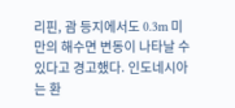리핀, 괌 등지에서도 0.3m 미만의 해수면 변동이 나타날 수 있다고 경고했다. 인도네시아는 환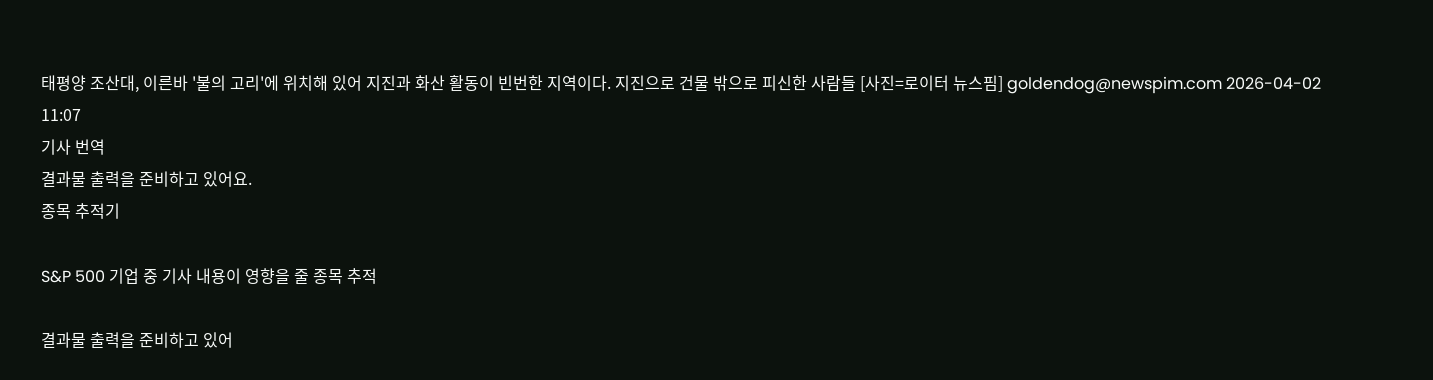태평양 조산대, 이른바 '불의 고리'에 위치해 있어 지진과 화산 활동이 빈번한 지역이다. 지진으로 건물 밖으로 피신한 사람들 [사진=로이터 뉴스핌] goldendog@newspim.com 2026-04-02 11:07
기사 번역
결과물 출력을 준비하고 있어요.
종목 추적기

S&P 500 기업 중 기사 내용이 영향을 줄 종목 추적

결과물 출력을 준비하고 있어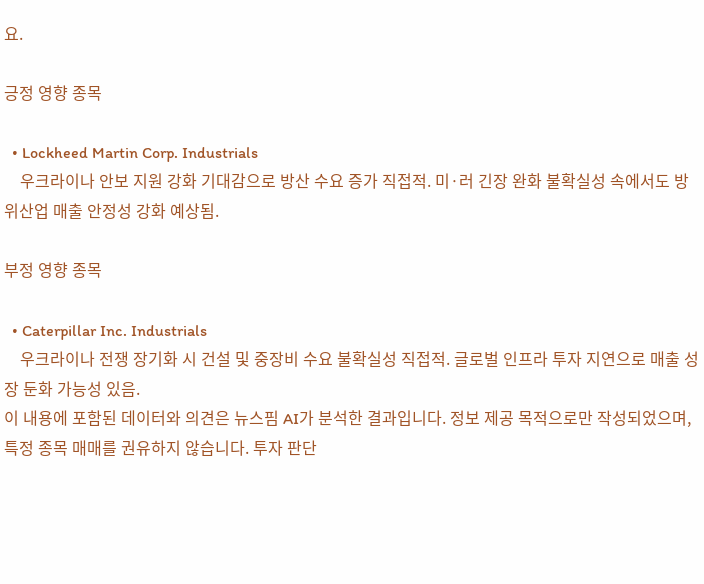요.

긍정 영향 종목

  • Lockheed Martin Corp. Industrials
    우크라이나 안보 지원 강화 기대감으로 방산 수요 증가 직접적. 미·러 긴장 완화 불확실성 속에서도 방위산업 매출 안정성 강화 예상됨.

부정 영향 종목

  • Caterpillar Inc. Industrials
    우크라이나 전쟁 장기화 시 건설 및 중장비 수요 불확실성 직접적. 글로벌 인프라 투자 지연으로 매출 성장 둔화 가능성 있음.
이 내용에 포함된 데이터와 의견은 뉴스핌 AI가 분석한 결과입니다. 정보 제공 목적으로만 작성되었으며, 특정 종목 매매를 권유하지 않습니다. 투자 판단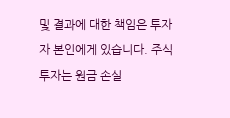및 결과에 대한 책임은 투자자 본인에게 있습니다. 주식 투자는 원금 손실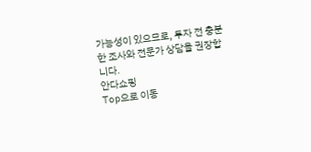가능성이 있으므로, 투자 전 충분한 조사와 전문가 상담을 권장합니다.
안다쇼핑
Top으로 이동